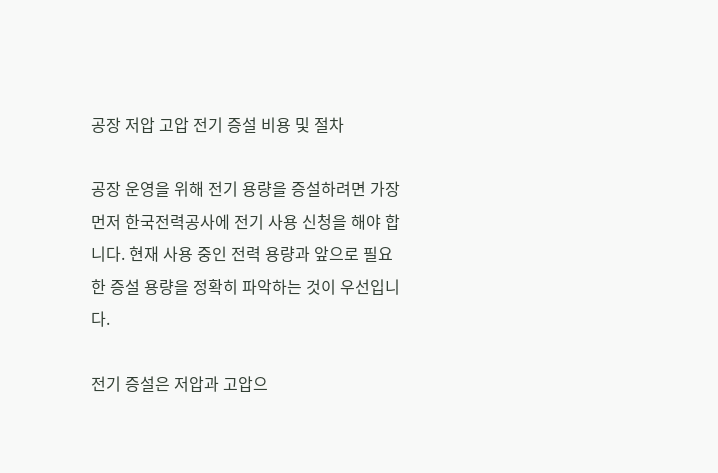공장 저압 고압 전기 증설 비용 및 절차

공장 운영을 위해 전기 용량을 증설하려면 가장 먼저 한국전력공사에 전기 사용 신청을 해야 합니다. 현재 사용 중인 전력 용량과 앞으로 필요한 증설 용량을 정확히 파악하는 것이 우선입니다.

전기 증설은 저압과 고압으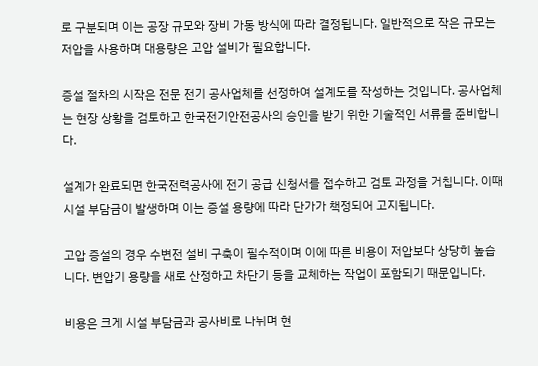로 구분되며 이는 공장 규모와 장비 가동 방식에 따라 결정됩니다. 일반적으로 작은 규모는 저압을 사용하며 대용량은 고압 설비가 필요합니다.

증설 절차의 시작은 전문 전기 공사업체를 선정하여 설계도를 작성하는 것입니다. 공사업체는 현장 상황을 검토하고 한국전기안전공사의 승인을 받기 위한 기술적인 서류를 준비합니다.

설계가 완료되면 한국전력공사에 전기 공급 신청서를 접수하고 검토 과정을 거칩니다. 이때 시설 부담금이 발생하며 이는 증설 용량에 따라 단가가 책정되어 고지됩니다.

고압 증설의 경우 수변전 설비 구축이 필수적이며 이에 따른 비용이 저압보다 상당히 높습니다. 변압기 용량을 새로 산정하고 차단기 등을 교체하는 작업이 포함되기 때문입니다.

비용은 크게 시설 부담금과 공사비로 나뉘며 현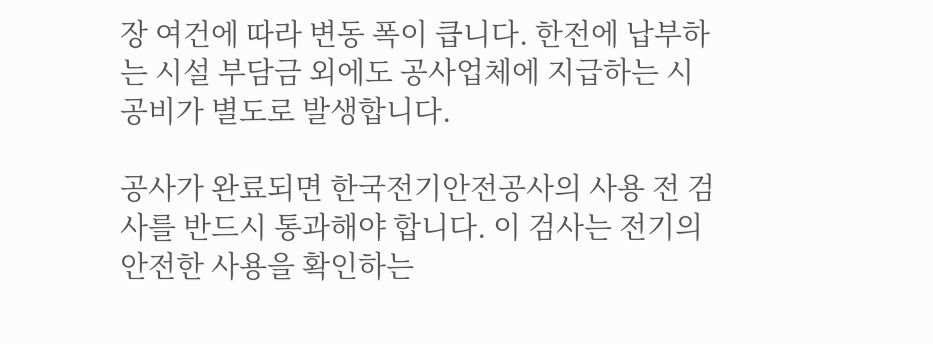장 여건에 따라 변동 폭이 큽니다. 한전에 납부하는 시설 부담금 외에도 공사업체에 지급하는 시공비가 별도로 발생합니다.

공사가 완료되면 한국전기안전공사의 사용 전 검사를 반드시 통과해야 합니다. 이 검사는 전기의 안전한 사용을 확인하는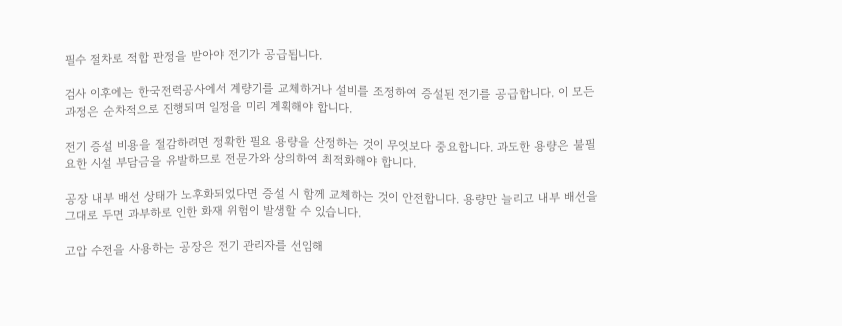필수 절차로 적합 판정을 받아야 전기가 공급됩니다.

검사 이후에는 한국전력공사에서 계량기를 교체하거나 설비를 조정하여 증설된 전기를 공급합니다. 이 모든 과정은 순차적으로 진행되며 일정을 미리 계획해야 합니다.

전기 증설 비용을 절감하려면 정확한 필요 용량을 산정하는 것이 무엇보다 중요합니다. 과도한 용량은 불필요한 시설 부담금을 유발하므로 전문가와 상의하여 최적화해야 합니다.

공장 내부 배선 상태가 노후화되었다면 증설 시 함께 교체하는 것이 안전합니다. 용량만 늘리고 내부 배선을 그대로 두면 과부하로 인한 화재 위험이 발생할 수 있습니다.

고압 수전을 사용하는 공장은 전기 관리자를 선임해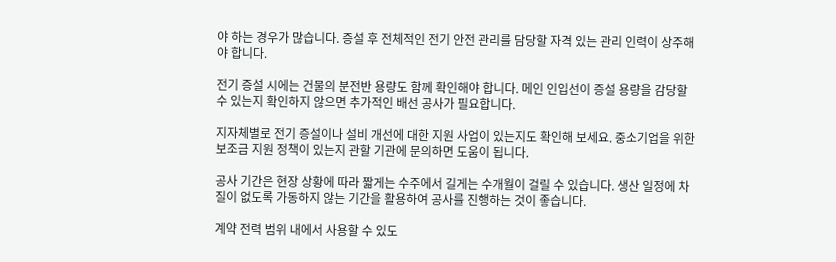야 하는 경우가 많습니다. 증설 후 전체적인 전기 안전 관리를 담당할 자격 있는 관리 인력이 상주해야 합니다.

전기 증설 시에는 건물의 분전반 용량도 함께 확인해야 합니다. 메인 인입선이 증설 용량을 감당할 수 있는지 확인하지 않으면 추가적인 배선 공사가 필요합니다.

지자체별로 전기 증설이나 설비 개선에 대한 지원 사업이 있는지도 확인해 보세요. 중소기업을 위한 보조금 지원 정책이 있는지 관할 기관에 문의하면 도움이 됩니다.

공사 기간은 현장 상황에 따라 짧게는 수주에서 길게는 수개월이 걸릴 수 있습니다. 생산 일정에 차질이 없도록 가동하지 않는 기간을 활용하여 공사를 진행하는 것이 좋습니다.

계약 전력 범위 내에서 사용할 수 있도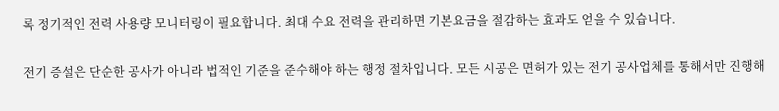록 정기적인 전력 사용량 모니터링이 필요합니다. 최대 수요 전력을 관리하면 기본요금을 절감하는 효과도 얻을 수 있습니다.

전기 증설은 단순한 공사가 아니라 법적인 기준을 준수해야 하는 행정 절차입니다. 모든 시공은 면허가 있는 전기 공사업체를 통해서만 진행해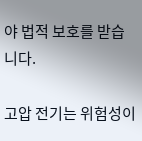야 법적 보호를 받습니다.

고압 전기는 위험성이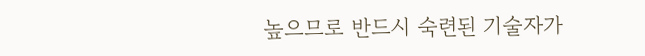높으므로 반드시 숙련된 기술자가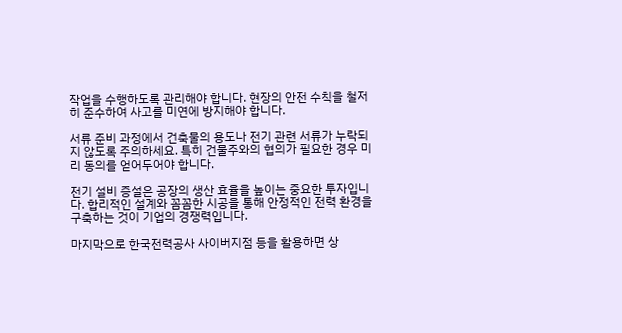작업을 수행하도록 관리해야 합니다. 현장의 안전 수칙을 철저히 준수하여 사고를 미연에 방지해야 합니다.

서류 준비 과정에서 건축물의 용도나 전기 관련 서류가 누락되지 않도록 주의하세요. 특히 건물주와의 협의가 필요한 경우 미리 동의를 얻어두어야 합니다.

전기 설비 증설은 공장의 생산 효율을 높이는 중요한 투자입니다. 합리적인 설계와 꼼꼼한 시공을 통해 안정적인 전력 환경을 구축하는 것이 기업의 경쟁력입니다.

마지막으로 한국전력공사 사이버지점 등을 활용하면 상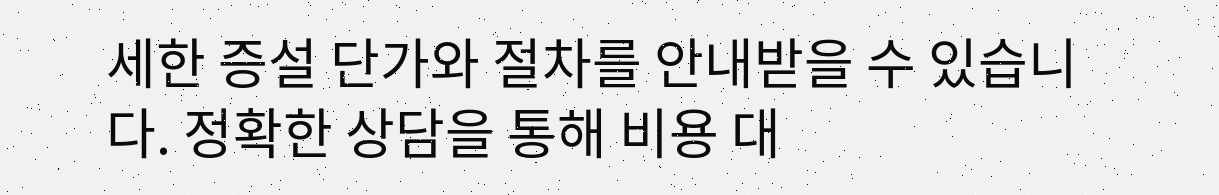세한 증설 단가와 절차를 안내받을 수 있습니다. 정확한 상담을 통해 비용 대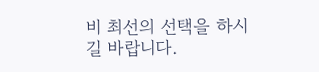비 최선의 선택을 하시길 바랍니다.